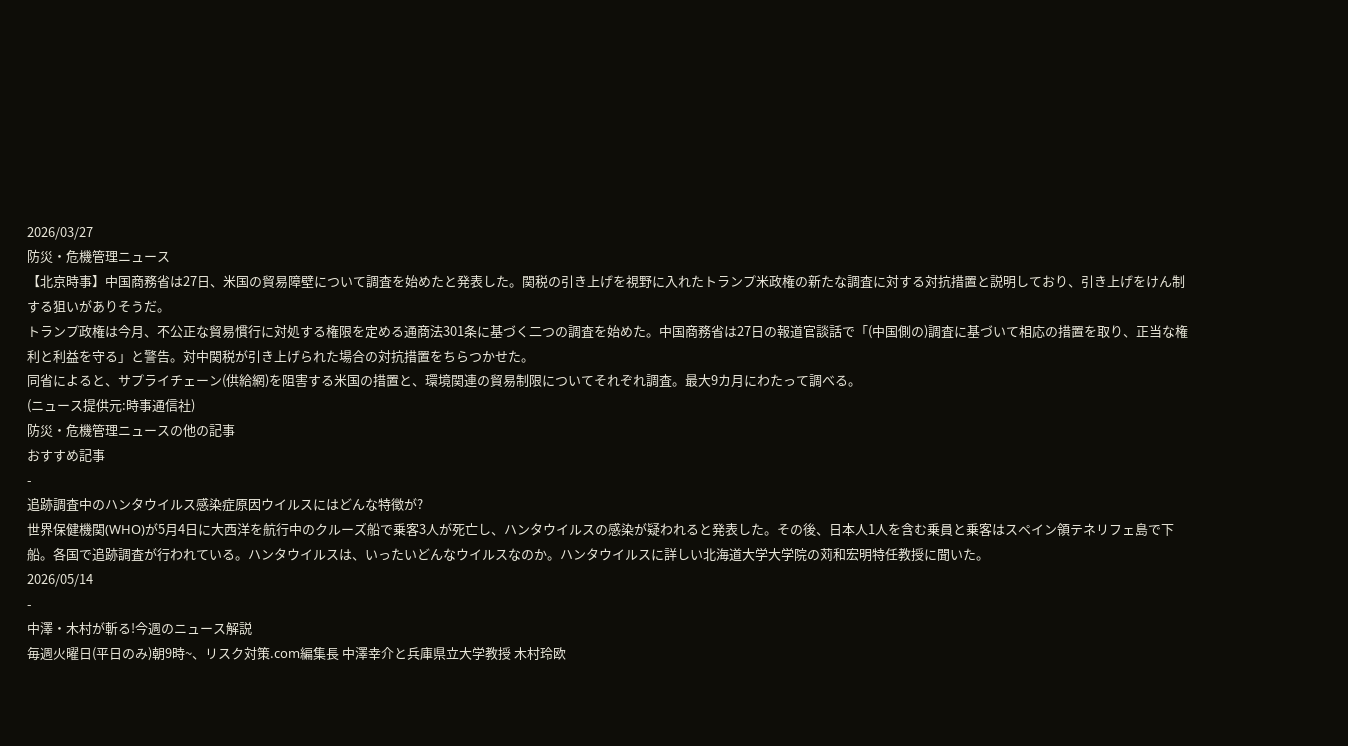2026/03/27
防災・危機管理ニュース
【北京時事】中国商務省は27日、米国の貿易障壁について調査を始めたと発表した。関税の引き上げを視野に入れたトランプ米政権の新たな調査に対する対抗措置と説明しており、引き上げをけん制する狙いがありそうだ。
トランプ政権は今月、不公正な貿易慣行に対処する権限を定める通商法301条に基づく二つの調査を始めた。中国商務省は27日の報道官談話で「(中国側の)調査に基づいて相応の措置を取り、正当な権利と利益を守る」と警告。対中関税が引き上げられた場合の対抗措置をちらつかせた。
同省によると、サプライチェーン(供給網)を阻害する米国の措置と、環境関連の貿易制限についてそれぞれ調査。最大9カ月にわたって調べる。
(ニュース提供元:時事通信社)
防災・危機管理ニュースの他の記事
おすすめ記事
-
追跡調査中のハンタウイルス感染症原因ウイルスにはどんな特徴が?
世界保健機関(WHO)が5月4日に大西洋を航行中のクルーズ船で乗客3人が死亡し、ハンタウイルスの感染が疑われると発表した。その後、日本人1人を含む乗員と乗客はスペイン領テネリフェ島で下船。各国で追跡調査が行われている。ハンタウイルスは、いったいどんなウイルスなのか。ハンタウイルスに詳しい北海道大学大学院の苅和宏明特任教授に聞いた。
2026/05/14
-
中澤・木村が斬る!今週のニュース解説
毎週火曜日(平日のみ)朝9時~、リスク対策.com編集長 中澤幸介と兵庫県立大学教授 木村玲欧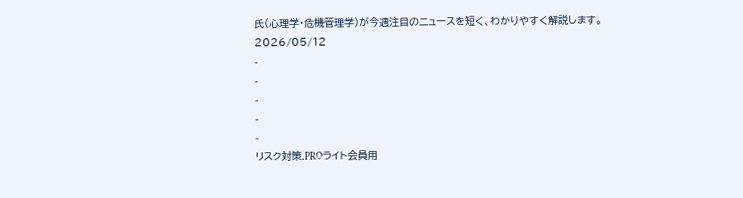氏(心理学・危機管理学)が今週注目のニュースを短く、わかりやすく解説します。
2026/05/12
-
-
-
-
-
リスク対策.PROライト会員用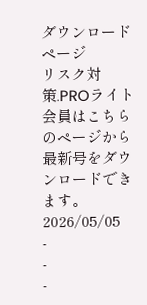ダウンロードページ
リスク対策.PROライト会員はこちらのページから最新号をダウンロードできます。
2026/05/05
-
-
-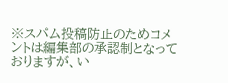※スパム投稿防止のためコメントは編集部の承認制となっておりますが、い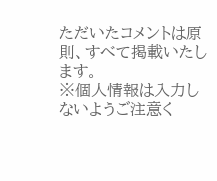ただいたコメントは原則、すべて掲載いたします。
※個人情報は入力しないようご注意く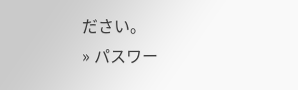ださい。
» パスワー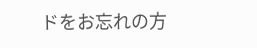ドをお忘れの方